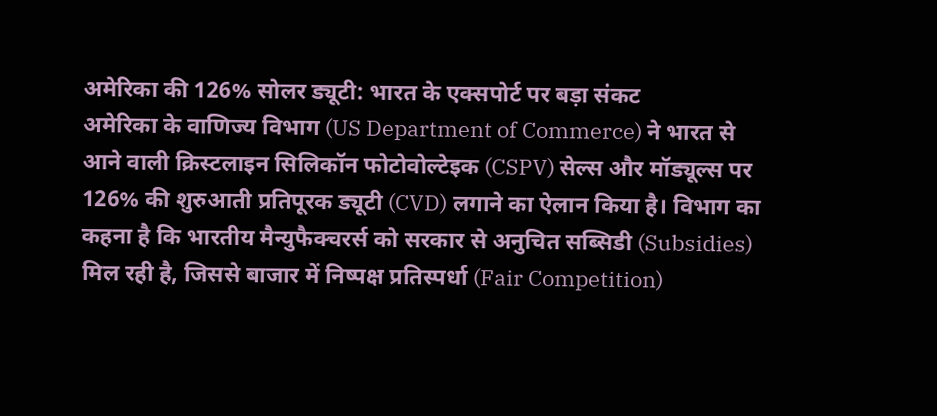अमेरिका की 126% सोलर ड्यूटी: भारत के एक्सपोर्ट पर बड़ा संकट
अमेरिका के वाणिज्य विभाग (US Department of Commerce) ने भारत से आने वाली क्रिस्टलाइन सिलिकॉन फोटोवोल्टेइक (CSPV) सेल्स और मॉड्यूल्स पर 126% की शुरुआती प्रतिपूरक ड्यूटी (CVD) लगाने का ऐलान किया है। विभाग का कहना है कि भारतीय मैन्युफैक्चरर्स को सरकार से अनुचित सब्सिडी (Subsidies) मिल रही है, जिससे बाजार में निष्पक्ष प्रतिस्पर्धा (Fair Competition)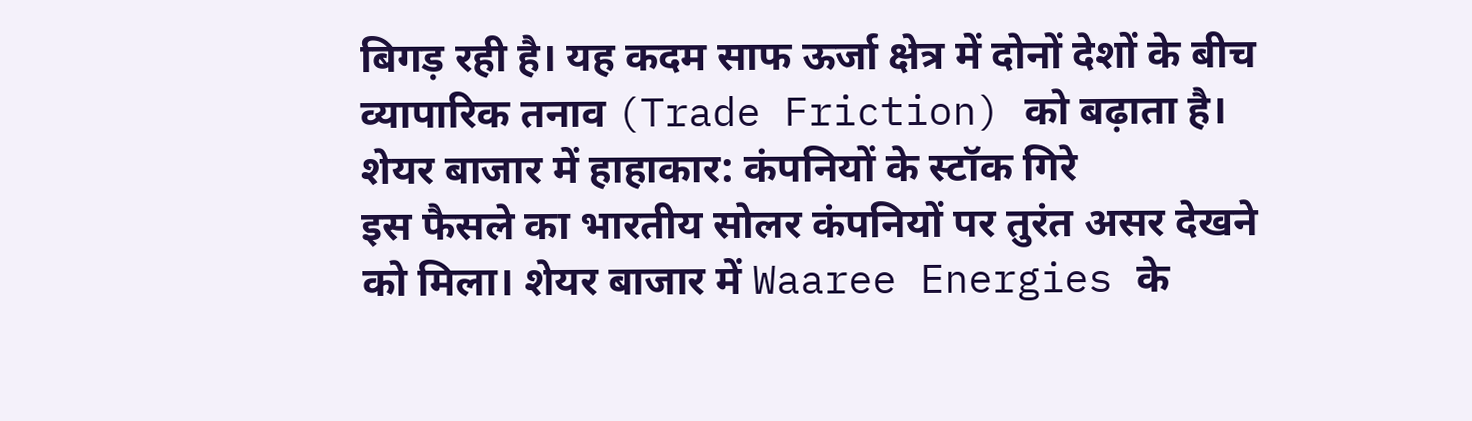बिगड़ रही है। यह कदम साफ ऊर्जा क्षेत्र में दोनों देशों के बीच व्यापारिक तनाव (Trade Friction) को बढ़ाता है।
शेयर बाजार में हाहाकार: कंपनियों के स्टॉक गिरे
इस फैसले का भारतीय सोलर कंपनियों पर तुरंत असर देखने को मिला। शेयर बाजार में Waaree Energies के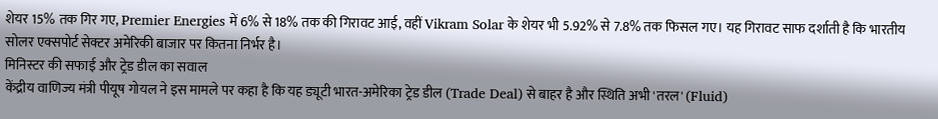शेयर 15% तक गिर गए, Premier Energies में 6% से 18% तक की गिरावट आई, वहीं Vikram Solar के शेयर भी 5.92% से 7.8% तक फिसल गए। यह गिरावट साफ दर्शाती है कि भारतीय सोलर एक्सपोर्ट सेक्टर अमेरिकी बाजार पर कितना निर्भर है।
मिनिस्टर की सफाई और ट्रेड डील का सवाल
केंद्रीय वाणिज्य मंत्री पीयूष गोयल ने इस मामले पर कहा है कि यह ड्यूटी भारत-अमेरिका ट्रेड डील (Trade Deal) से बाहर है और स्थिति अभी 'तरल' (Fluid)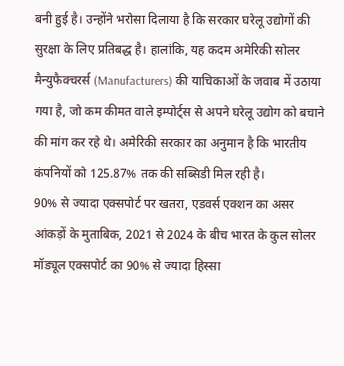बनी हुई है। उन्होंने भरोसा दिलाया है कि सरकार घरेलू उद्योगों की सुरक्षा के लिए प्रतिबद्ध है। हालांकि, यह कदम अमेरिकी सोलर मैन्युफैक्चरर्स (Manufacturers) की याचिकाओं के जवाब में उठाया गया है, जो कम कीमत वाले इम्पोर्ट्स से अपने घरेलू उद्योग को बचाने की मांग कर रहे थे। अमेरिकी सरकार का अनुमान है कि भारतीय कंपनियों को 125.87% तक की सब्सिडी मिल रही है।
90% से ज्यादा एक्सपोर्ट पर खतरा, एडवर्स एक्शन का असर
आंकड़ों के मुताबिक, 2021 से 2024 के बीच भारत के कुल सोलर मॉड्यूल एक्सपोर्ट का 90% से ज्यादा हिस्सा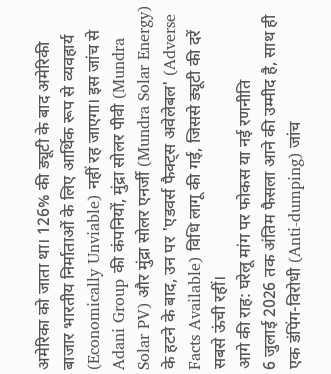अमेरिका को जाता था। 126% की ड्यूटी के बाद अमेरिकी बाजार भारतीय निर्माताओं के लिए आर्थिक रूप से व्यवहार्य (Economically Unviable) नहीं रह जाएगा। इस जांच से Adani Group की कंपनियों, मुंद्रा सोलर पीवी (Mundra Solar PV) और मुंद्रा सोलर एनर्जी (Mundra Solar Energy) के हटने के बाद, उन पर 'एडवर्स फैक्ट्स अवेलेबल' (Adverse Facts Available) विधि लागू की गई, जिससे ड्यूटी की दरें सबसे ऊंची रहीं।
आगे की राह: घरेलू मांग पर फोकस या नई रणनीति
6 जुलाई 2026 तक अंतिम फैसला आने की उम्मीद है, साथ ही एक डंपिंग-विरोधी (Anti-dumping) जांच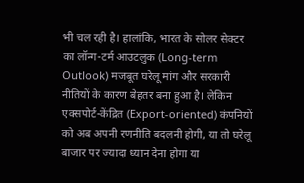भी चल रही है। हालांकि, भारत के सोलर सेक्टर का लॉन्ग-टर्म आउटलुक (Long-term Outlook) मजबूत घरेलू मांग और सरकारी नीतियों के कारण बेहतर बना हुआ है। लेकिन एक्सपोर्ट-केंद्रित (Export-oriented) कंपनियों को अब अपनी रणनीति बदलनी होगी, या तो घरेलू बाजार पर ज्यादा ध्यान देना होगा या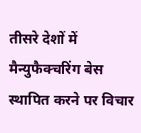तीसरे देशों में मैन्युफैक्चरिंग बेस स्थापित करने पर विचार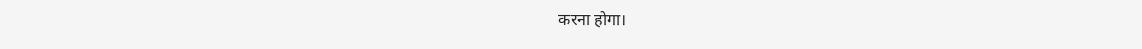करना होगा।